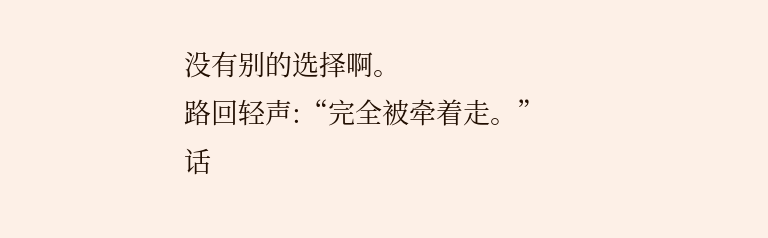没有别的选择啊。
路回轻声:“完全被牵着走。”
话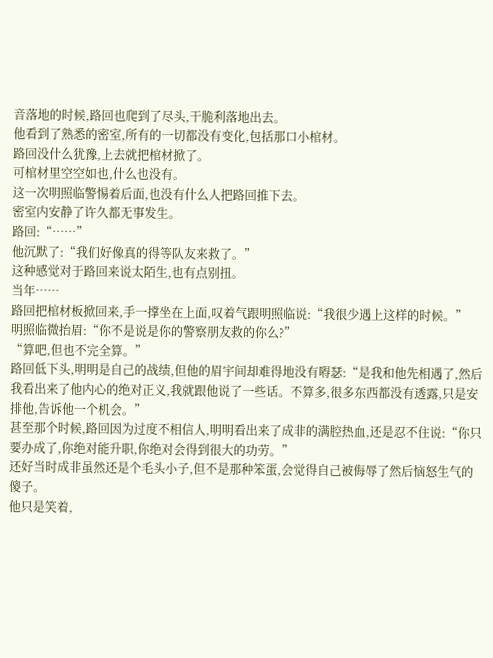音落地的时候,路回也爬到了尽头,干脆利落地出去。
他看到了熟悉的密室,所有的一切都没有变化,包括那口小棺材。
路回没什么犹豫,上去就把棺材掀了。
可棺材里空空如也,什么也没有。
这一次明照临警惕着后面,也没有什么人把路回推下去。
密室内安静了许久都无事发生。
路回:“……”
他沉默了:“我们好像真的得等队友来救了。”
这种感觉对于路回来说太陌生,也有点别扭。
当年……
路回把棺材板掀回来,手一撑坐在上面,叹着气跟明照临说:“我很少遇上这样的时候。”
明照临微抬眉:“你不是说是你的警察朋友救的你么?”
“算吧,但也不完全算。”
路回低下头,明明是自己的战绩,但他的眉宇间却难得地没有嘚瑟:“是我和他先相遇了,然后我看出来了他内心的绝对正义,我就跟他说了一些话。不算多,很多东西都没有透露,只是安排他,告诉他一个机会。”
甚至那个时候,路回因为过度不相信人,明明看出来了成非的满腔热血,还是忍不住说:“你只要办成了,你绝对能升职,你绝对会得到很大的功劳。”
还好当时成非虽然还是个毛头小子,但不是那种笨蛋,会觉得自己被侮辱了然后恼怒生气的傻子。
他只是笑着,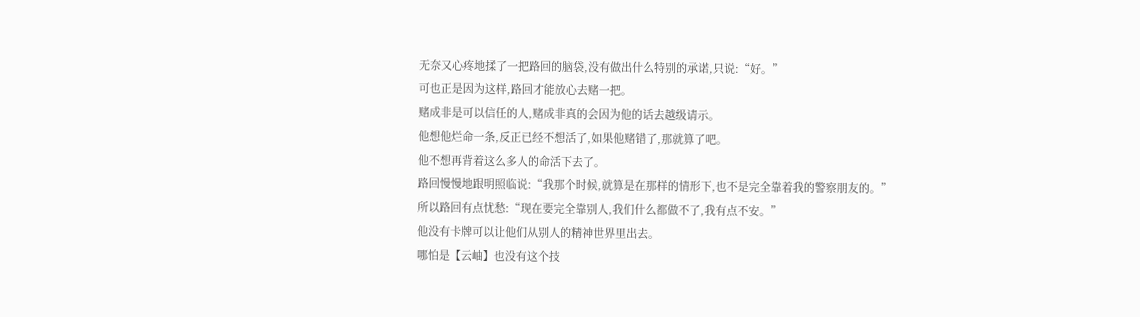无奈又心疼地揉了一把路回的脑袋,没有做出什么特别的承诺,只说:“好。”
可也正是因为这样,路回才能放心去赌一把。
赌成非是可以信任的人,赌成非真的会因为他的话去越级请示。
他想他烂命一条,反正已经不想活了,如果他赌错了,那就算了吧。
他不想再背着这么多人的命活下去了。
路回慢慢地跟明照临说:“我那个时候,就算是在那样的情形下,也不是完全靠着我的警察朋友的。”
所以路回有点忧愁:“现在要完全靠别人,我们什么都做不了,我有点不安。”
他没有卡牌可以让他们从别人的精神世界里出去。
哪怕是【云岫】也没有这个技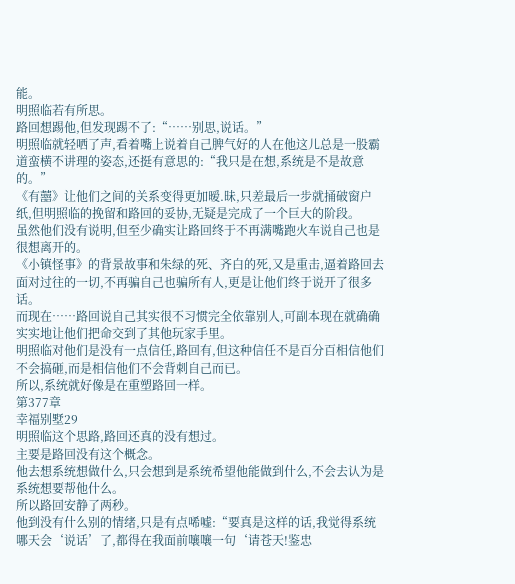能。
明照临若有所思。
路回想踢他,但发现踢不了:“……别思,说话。”
明照临就轻哂了声,看着嘴上说着自己脾气好的人在他这儿总是一股霸道蛮横不讲理的姿态,还挺有意思的:“我只是在想,系统是不是故意的。”
《有囍》让他们之间的关系变得更加暧.昧,只差最后一步就捅破窗户纸,但明照临的挽留和路回的妥协,无疑是完成了一个巨大的阶段。
虽然他们没有说明,但至少确实让路回终于不再满嘴跑火车说自己也是很想离开的。
《小镇怪事》的背景故事和朱绿的死、齐白的死,又是重击,逼着路回去面对过往的一切,不再骗自己也骗所有人,更是让他们终于说开了很多话。
而现在……路回说自己其实很不习惯完全依靠别人,可副本现在就确确实实地让他们把命交到了其他玩家手里。
明照临对他们是没有一点信任,路回有,但这种信任不是百分百相信他们不会搞砸,而是相信他们不会背刺自己而已。
所以,系统就好像是在重塑路回一样。
第377章
幸福别墅29
明照临这个思路,路回还真的没有想过。
主要是路回没有这个概念。
他去想系统想做什么,只会想到是系统希望他能做到什么,不会去认为是系统想要帮他什么。
所以路回安静了两秒。
他到没有什么别的情绪,只是有点唏嘘:“要真是这样的话,我觉得系统哪天会‘说话’了,都得在我面前嚷嚷一句‘请苍天!鉴忠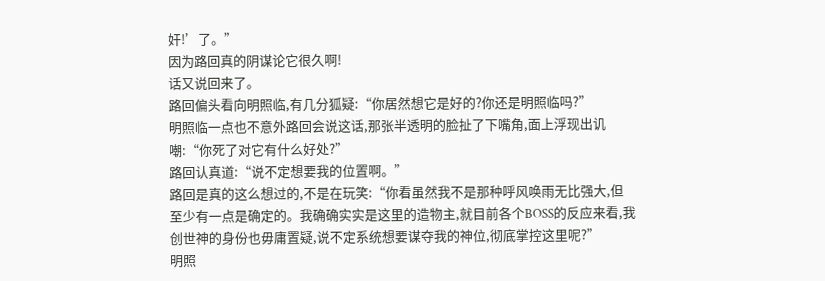奸!’了。”
因为路回真的阴谋论它很久啊!
话又说回来了。
路回偏头看向明照临,有几分狐疑:“你居然想它是好的?你还是明照临吗?”
明照临一点也不意外路回会说这话,那张半透明的脸扯了下嘴角,面上浮现出讥嘲:“你死了对它有什么好处?”
路回认真道:“说不定想要我的位置啊。”
路回是真的这么想过的,不是在玩笑:“你看虽然我不是那种呼风唤雨无比强大,但至少有一点是确定的。我确确实实是这里的造物主,就目前各个BOSS的反应来看,我创世神的身份也毋庸置疑,说不定系统想要谋夺我的神位,彻底掌控这里呢?”
明照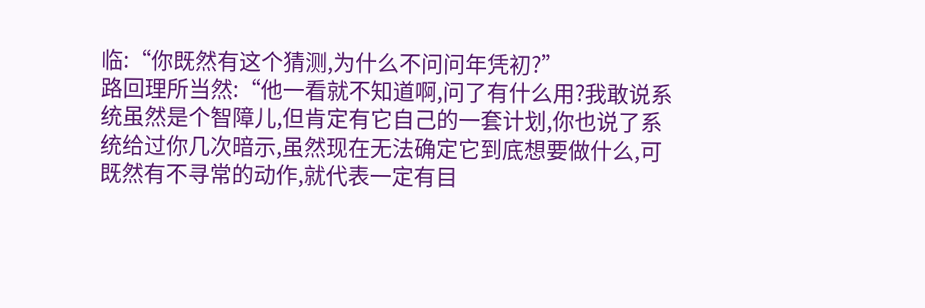临:“你既然有这个猜测,为什么不问问年凭初?”
路回理所当然:“他一看就不知道啊,问了有什么用?我敢说系统虽然是个智障儿,但肯定有它自己的一套计划,你也说了系统给过你几次暗示,虽然现在无法确定它到底想要做什么,可既然有不寻常的动作,就代表一定有目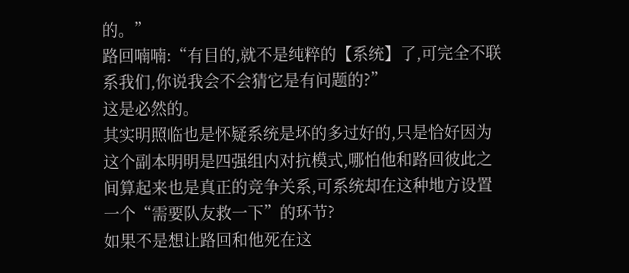的。”
路回喃喃:“有目的,就不是纯粹的【系统】了,可完全不联系我们,你说我会不会猜它是有问题的?”
这是必然的。
其实明照临也是怀疑系统是坏的多过好的,只是恰好因为这个副本明明是四强组内对抗模式,哪怕他和路回彼此之间算起来也是真正的竞争关系,可系统却在这种地方设置一个“需要队友救一下”的环节?
如果不是想让路回和他死在这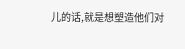儿的话,就是想塑造他们对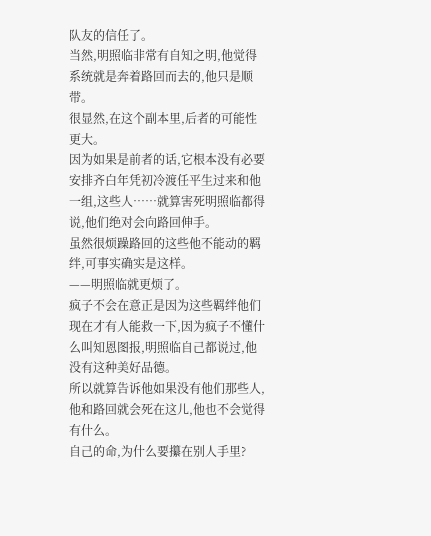队友的信任了。
当然,明照临非常有自知之明,他觉得系统就是奔着路回而去的,他只是顺带。
很显然,在这个副本里,后者的可能性更大。
因为如果是前者的话,它根本没有必要安排齐白年凭初冷渡任平生过来和他一组,这些人……就算害死明照临都得说,他们绝对会向路回伸手。
虽然很烦躁路回的这些他不能动的羁绊,可事实确实是这样。
——明照临就更烦了。
疯子不会在意正是因为这些羁绊他们现在才有人能救一下,因为疯子不懂什么叫知恩图报,明照临自己都说过,他没有这种美好品德。
所以就算告诉他如果没有他们那些人,他和路回就会死在这儿,他也不会觉得有什么。
自己的命,为什么要攥在别人手里?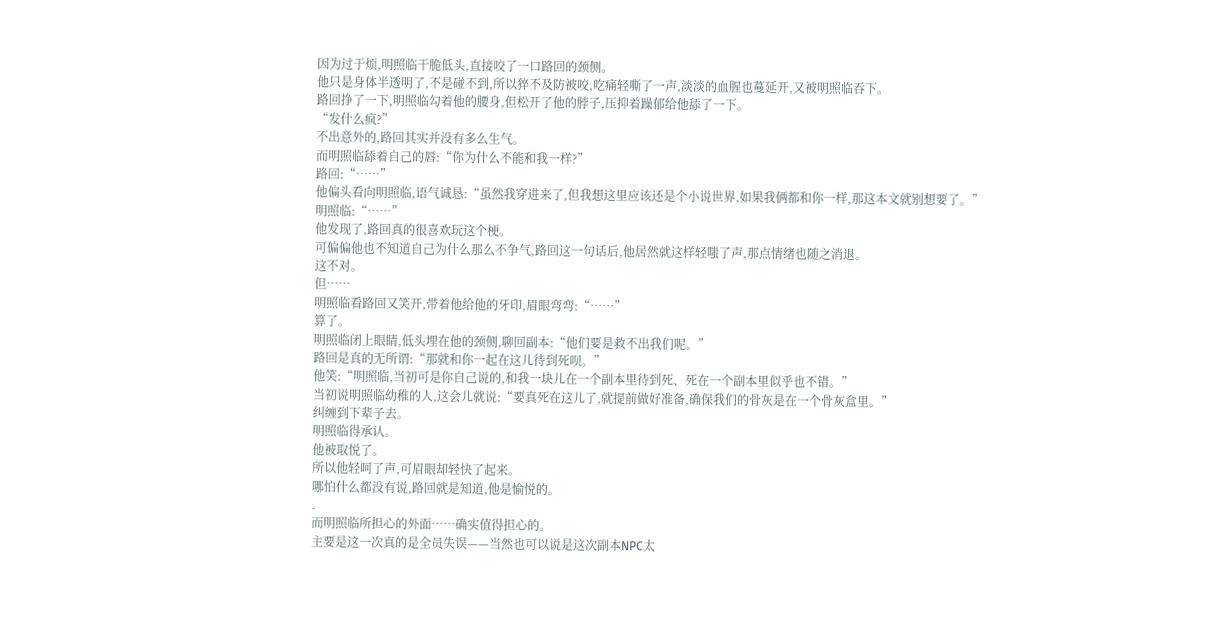因为过于烦,明照临干脆低头,直接咬了一口路回的颈侧。
他只是身体半透明了,不是碰不到,所以猝不及防被咬,吃痛轻嘶了一声,淡淡的血腥也蔓延开,又被明照临吞下。
路回挣了一下,明照临勾着他的腰身,但松开了他的脖子,压抑着躁郁给他舔了一下。
“发什么疯?”
不出意外的,路回其实并没有多么生气。
而明照临舔着自己的唇:“你为什么不能和我一样?”
路回:“……”
他偏头看向明照临,语气诚恳:“虽然我穿进来了,但我想这里应该还是个小说世界,如果我俩都和你一样,那这本文就别想要了。”
明照临:“……”
他发现了,路回真的很喜欢玩这个梗。
可偏偏他也不知道自己为什么那么不争气,路回这一句话后,他居然就这样轻嗤了声,那点情绪也随之消退。
这不对。
但……
明照临看路回又笑开,带着他给他的牙印,眉眼弯弯:“……”
算了。
明照临闭上眼睛,低头埋在他的颈侧,聊回副本:“他们要是救不出我们呢。”
路回是真的无所谓:“那就和你一起在这儿待到死呗。”
他笑:“明照临,当初可是你自己说的,和我一块儿在一个副本里待到死、死在一个副本里似乎也不错。”
当初说明照临幼稚的人,这会儿就说:“要真死在这儿了,就提前做好准备,确保我们的骨灰是在一个骨灰盒里。”
纠缠到下辈子去。
明照临得承认。
他被取悦了。
所以他轻呵了声,可眉眼却轻快了起来。
哪怕什么都没有说,路回就是知道,他是愉悦的。
.
而明照临所担心的外面……确实值得担心的。
主要是这一次真的是全员失误——当然也可以说是这次副本NPC太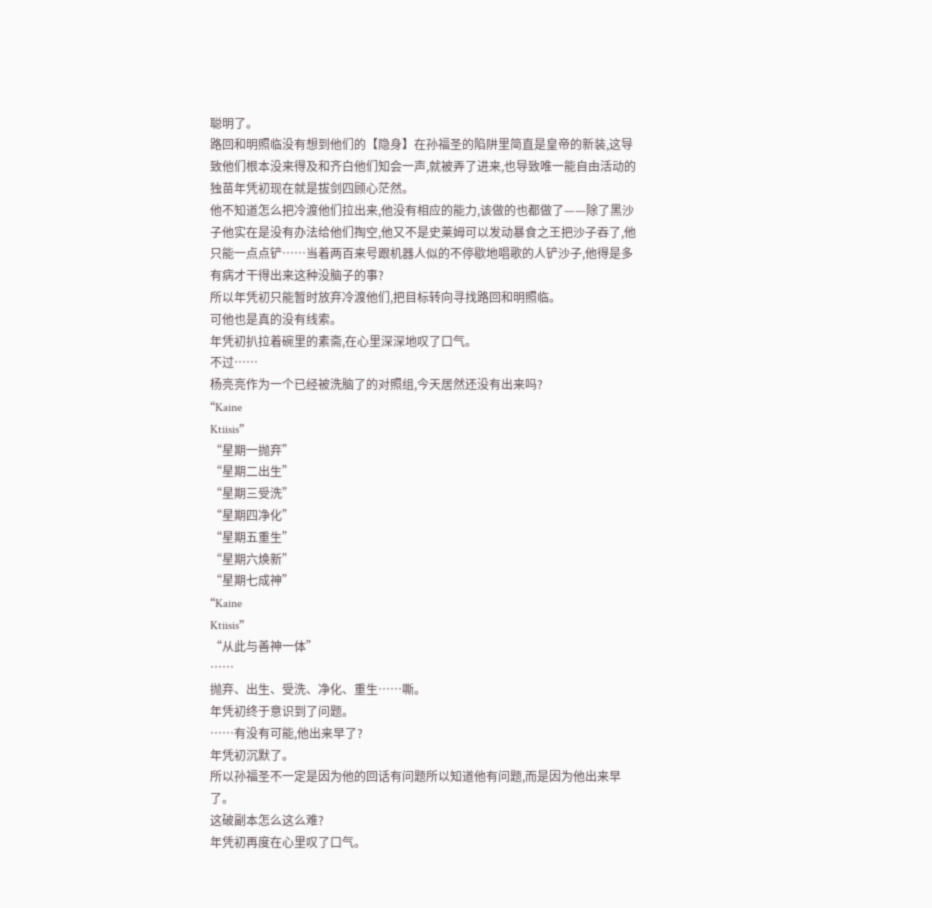聪明了。
路回和明照临没有想到他们的【隐身】在孙福圣的陷阱里简直是皇帝的新装,这导致他们根本没来得及和齐白他们知会一声,就被弄了进来,也导致唯一能自由活动的独苗年凭初现在就是拔剑四顾心茫然。
他不知道怎么把冷渡他们拉出来,他没有相应的能力,该做的也都做了——除了黑沙子他实在是没有办法给他们掏空,他又不是史莱姆可以发动暴食之王把沙子吞了,他只能一点点铲……当着两百来号跟机器人似的不停歇地唱歌的人铲沙子,他得是多有病才干得出来这种没脑子的事?
所以年凭初只能暂时放弃冷渡他们,把目标转向寻找路回和明照临。
可他也是真的没有线索。
年凭初扒拉着碗里的素斋,在心里深深地叹了口气。
不过……
杨亮亮作为一个已经被洗脑了的对照组,今天居然还没有出来吗?
“Kaine
Ktiisis”
“星期一抛弃”
“星期二出生”
“星期三受洗”
“星期四净化”
“星期五重生”
“星期六焕新”
“星期七成神”
“Kaine
Ktiisis”
“从此与善神一体”
……
抛弃、出生、受洗、净化、重生……嘶。
年凭初终于意识到了问题。
……有没有可能,他出来早了?
年凭初沉默了。
所以孙福圣不一定是因为他的回话有问题所以知道他有问题,而是因为他出来早了。
这破副本怎么这么难?
年凭初再度在心里叹了口气。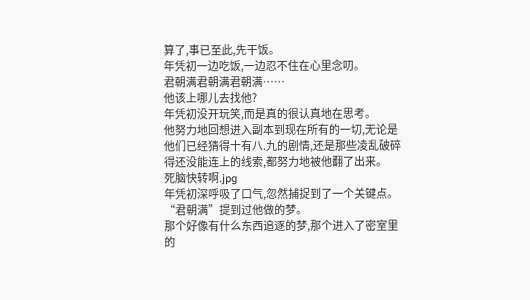算了,事已至此,先干饭。
年凭初一边吃饭,一边忍不住在心里念叨。
君朝满君朝满君朝满……
他该上哪儿去找他?
年凭初没开玩笑,而是真的很认真地在思考。
他努力地回想进入副本到现在所有的一切,无论是他们已经猜得十有八.九的剧情,还是那些凌乱破碎得还没能连上的线索,都努力地被他翻了出来。
死脑快转啊.jpg
年凭初深呼吸了口气,忽然捕捉到了一个关键点。
“君朝满”提到过他做的梦。
那个好像有什么东西追逐的梦,那个进入了密室里的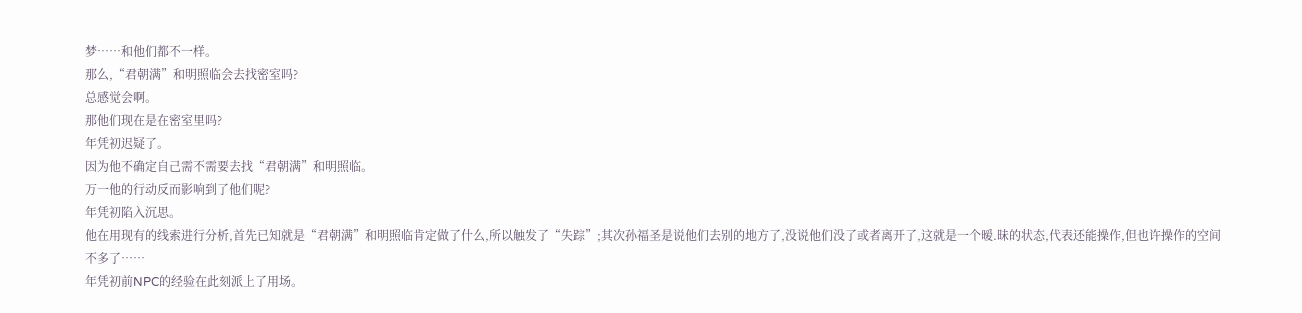梦……和他们都不一样。
那么,“君朝满”和明照临会去找密室吗?
总感觉会啊。
那他们现在是在密室里吗?
年凭初迟疑了。
因为他不确定自己需不需要去找“君朝满”和明照临。
万一他的行动反而影响到了他们呢?
年凭初陷入沉思。
他在用现有的线索进行分析,首先已知就是“君朝满”和明照临肯定做了什么,所以触发了“失踪”;其次孙福圣是说他们去别的地方了,没说他们没了或者离开了,这就是一个暧.昧的状态,代表还能操作,但也许操作的空间不多了……
年凭初前NPC的经验在此刻派上了用场。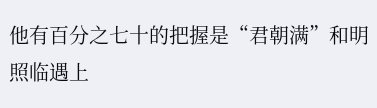他有百分之七十的把握是“君朝满”和明照临遇上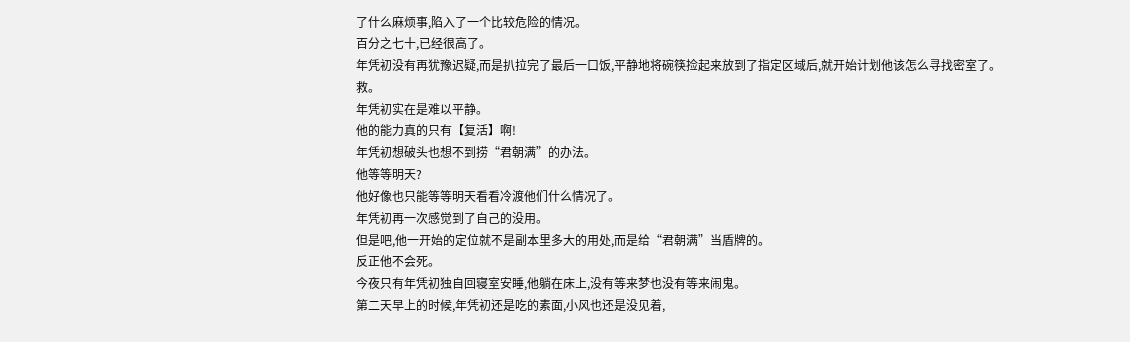了什么麻烦事,陷入了一个比较危险的情况。
百分之七十,已经很高了。
年凭初没有再犹豫迟疑,而是扒拉完了最后一口饭,平静地将碗筷捡起来放到了指定区域后,就开始计划他该怎么寻找密室了。
救。
年凭初实在是难以平静。
他的能力真的只有【复活】啊!
年凭初想破头也想不到捞“君朝满”的办法。
他等等明天?
他好像也只能等等明天看看冷渡他们什么情况了。
年凭初再一次感觉到了自己的没用。
但是吧,他一开始的定位就不是副本里多大的用处,而是给“君朝满”当盾牌的。
反正他不会死。
今夜只有年凭初独自回寝室安睡,他躺在床上,没有等来梦也没有等来闹鬼。
第二天早上的时候,年凭初还是吃的素面,小风也还是没见着,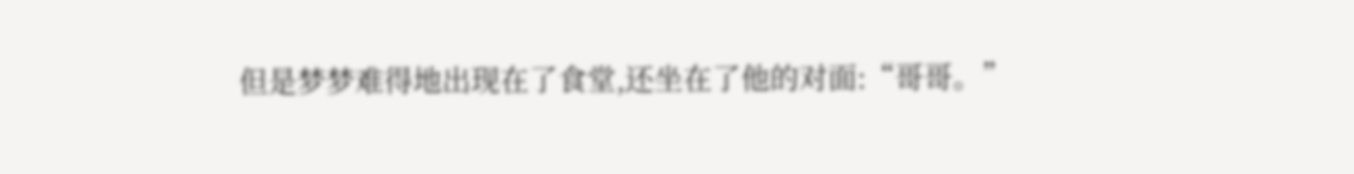但是梦梦难得地出现在了食堂,还坐在了他的对面:“哥哥。”